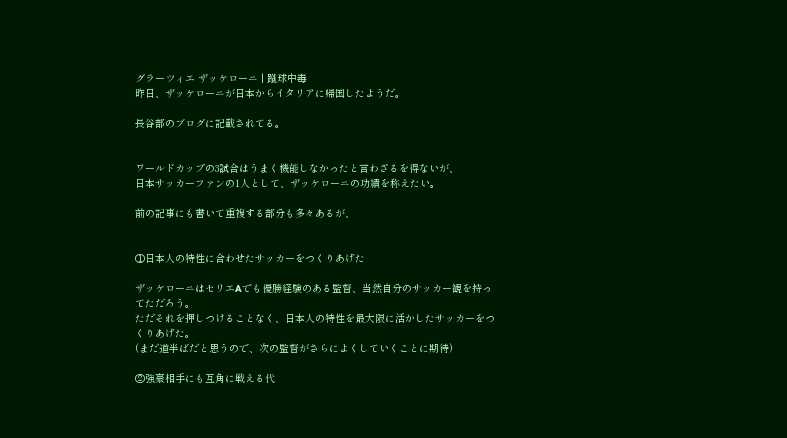グラーツィエ ザッケローニ | 蹴球中毒
昨日、ザッケローニが日本からイタリアに帰国したようだ。

長谷部のブログに記載されてる。


ワールドカップの3試合はうまく機能しなかったと言わざるを得ないが、
日本サッカーファンの1人として、ザッケローニの功績を称えたい。

前の記事にも書いて重複する部分も多々あるが、


①日本人の特性に合わせたサッカーをつくりあげた

ザッケローニはセリエAでも優勝経験のある監督、当然自分のサッカー観を持ってただろう。
ただそれを押しつけることなく、日本人の特性を最大限に活かしたサッカーをつくりあげた。
(まだ道半ばだと思うので、次の監督がさらによくしていくことに期待)

②強豪相手にも互角に戦える代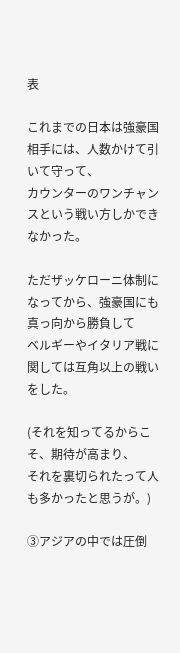表

これまでの日本は強豪国相手には、人数かけて引いて守って、
カウンターのワンチャンスという戦い方しかできなかった。

ただザッケローニ体制になってから、強豪国にも真っ向から勝負して
ベルギーやイタリア戦に関しては互角以上の戦いをした。

(それを知ってるからこそ、期待が高まり、
それを裏切られたって人も多かったと思うが。)

③アジアの中では圧倒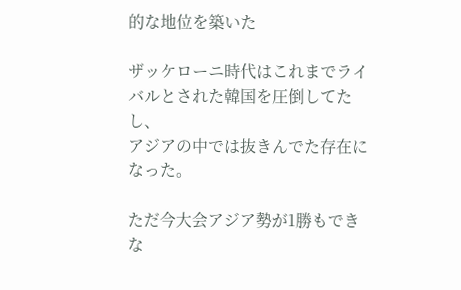的な地位を築いた

ザッケローニ時代はこれまでライバルとされた韓国を圧倒してたし、
アジアの中では抜きんでた存在になった。

ただ今大会アジア勢が1勝もできな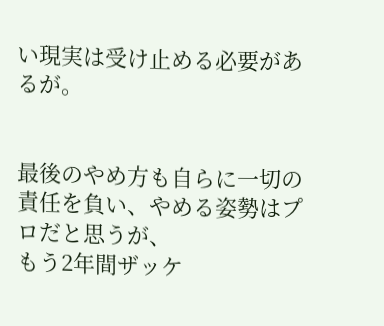い現実は受け止める必要があるが。


最後のやめ方も自らに一切の責任を負い、やめる姿勢はプロだと思うが、
もう2年間ザッケ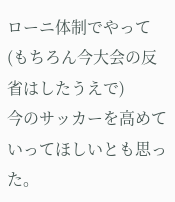ローニ体制でやって(もちろん今大会の反省はしたうえで)
今のサッカーを高めていってほしいとも思った。